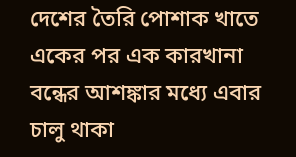দেশের তৈরি পোশাক খাতে একের পর এক কারখানা বন্ধের আশঙ্কার মধ্যে এবার চালু থাকা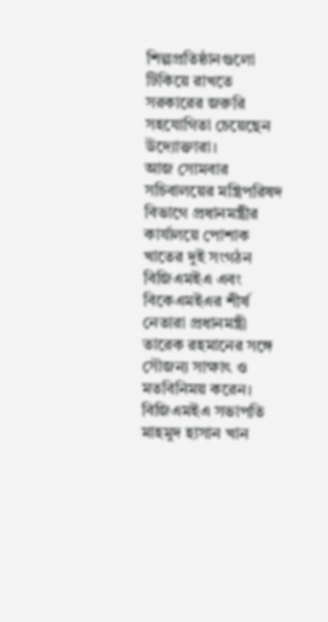শিল্পপ্রতিষ্ঠানগুলো টিকিয়ে রাখতে সরকারের জরুরি সহযোগিতা চেয়েছেন উদ্যোক্তারা।
আজ সোমবার সচিবালয়ের মন্ত্রিপরিষদ বিভাগে প্রধানমন্ত্রীর কার্যালয়ে পোশাক খাতের দুই সংগঠন বিজিএমইএ এবং বিকেএমইএর শীর্ষ নেতারা প্রধানমন্ত্রী তারেক রহমানের সঙ্গে সৌজন্য সাক্ষাৎ ও মতবিনিময় করেন। বিজিএমইএ সভাপতি মাহমুদ হাসান খান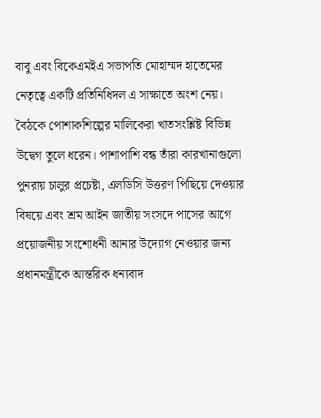বাবু এবং বিকেএমইএ সভাপতি মোহাম্মদ হাতেমের নেতৃত্বে একটি প্রতিনিধিদল এ সাক্ষাতে অংশ নেয়।
বৈঠকে পোশাকশিল্পের মালিকেরা খাতসংশ্লিষ্ট বিভিন্ন উদ্বেগ তুলে ধরেন। পাশাপাশি বন্ধ তাঁরা কারখানাগুলো পুনরায় চালুর প্রচেষ্টা, এলডিসি উত্তরণ পিছিয়ে দেওয়ার বিষয়ে এবং শ্রম আইন জাতীয় সংসদে পাসের আগে প্রয়োজনীয় সংশোধনী আনার উদ্যোগ নেওয়ার জন্য প্রধানমন্ত্রীকে আন্তরিক ধন্যবাদ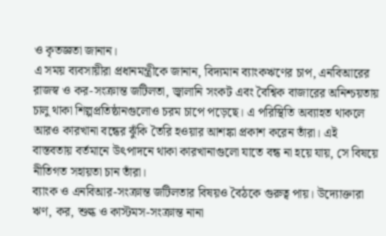ও কৃতজ্ঞতা জানান।
এ সময় ব্যবসায়ীরা প্রধানমন্ত্রীকে জানান, বিদ্যমান ব্যাংকঋণের চাপ, এনবিআরের রাজস্ব ও কর-সংক্রান্ত জটিলতা, জ্বালানি সংকট এবং বৈশ্বিক বাজারের অনিশ্চয়তায় চালু থাকা শিল্পপ্রতিষ্ঠানগুলোও চরম চাপে পড়েছে। এ পরিস্থিতি অব্যাহত থাকলে আরও কারখানা বন্ধের ঝুঁকি তৈরি হওয়ার আশঙ্কা প্রকাশ করেন তাঁরা। এই বাস্তবতায় বর্তমানে উৎপাদনে থাকা কারখানাগুলো যাতে বন্ধ না হয়ে যায়, সে বিষয়ে নীতিগত সহায়তা চান তাঁরা।
ব্যাংক ও এনবিআর-সংক্রান্ত জটিলতার বিষয়ও বৈঠকে গুরুত্ব পায়। উদ্যোক্তারা ঋণ, কর, শুল্ক ও কাস্টমস-সংক্রান্ত নানা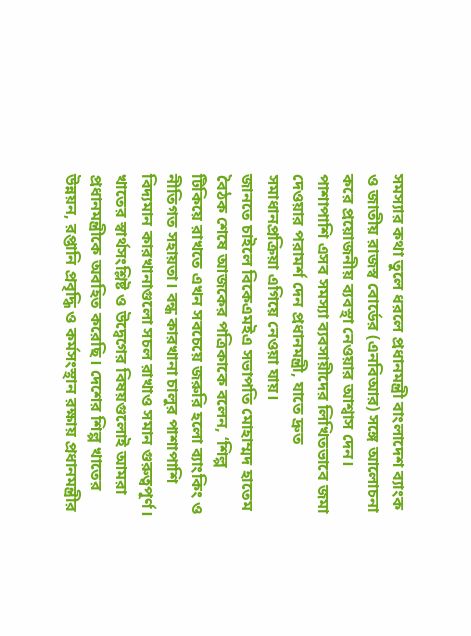সমস্যার কথা তুলে ধরলে প্রধানমন্ত্রী বাংলাদেশ ব্যাংক ও জাতীয় রাজস্ব বোর্ডের (এনবিআর) সঙ্গে আলোচনা করে প্রয়োজনীয় ব্যবস্থা নেওয়ার আশ্বাস দেন। পাশাপাশি এসব সমস্যা ব্যবসায়ীদের লিখিতভাবে জমা দেওয়ার পরামর্শ দেন প্রধানমন্ত্রী, যাতে দ্রুত সমাধানপ্রক্রিয়া এগিয়ে নেওয়া যায়।
জানতে চাইলে বিকেএমইএ সভাপতি মোহাম্মদ হাতেম বৈঠক শেষে আজকের পত্রিকাকে বলেন, ‘শিল্প টিকিয়ে রাখতে এখন সবচেয়ে জরুরি হলো ব্যাংকিং ও নীতিগত সহায়তা। বন্ধ কারখানা চালুর পাশাপাশি বিদ্যমান কারখানাগুলো সচল রাখাও সমান গুরুত্বপূর্ণ। খাতের স্বার্থসংশ্লিষ্ট ও উদ্বেগের বিষয়গুলোই আমরা প্রধানমন্ত্রীকে অবহিত করেছি। দেশের শিল্প খাতের উন্নয়ন, রপ্তানি প্রবৃদ্ধি ও কর্মসংস্থান রক্ষায় প্রধানমন্ত্রীর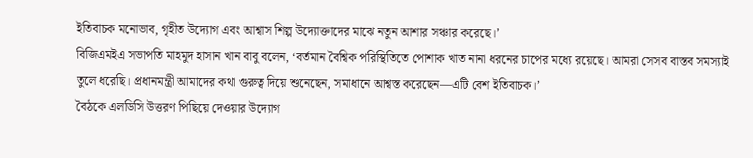ইতিবাচক মনোভাব, গৃহীত উদ্যোগ এবং আশ্বাস শিল্প উদ্যোক্তাদের মাঝে নতুন আশার সঞ্চার করেছে।’
বিজিএমইএ সভাপতি মাহমুদ হাসান খান বাবু বলেন, ‘বর্তমান বৈশ্বিক পরিস্থিতিতে পোশাক খাত নানা ধরনের চাপের মধ্যে রয়েছে। আমরা সেসব বাস্তব সমস্যাই তুলে ধরেছি। প্রধানমন্ত্রী আমাদের কথা গুরুত্ব দিয়ে শুনেছেন, সমাধানে আশ্বস্ত করেছেন—এটি বেশ ইতিবাচক।’
বৈঠকে এলডিসি উত্তরণ পিছিয়ে দেওয়ার উদ্যোগ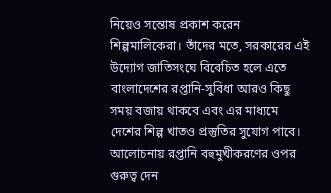নিয়েও সন্তোষ প্রকাশ করেন শিল্পমালিকেরা। তাঁদের মতে, সরকারের এই উদ্যোগ জাতিসংঘে বিবেচিত হলে এতে বাংলাদেশের রপ্তানি-সুবিধা আরও কিছু সময় বজায় থাকবে এবং এর মাধ্যমে দেশের শিল্প খাতও প্রস্তুতির সুযোগ পাবে।
আলোচনায় রপ্তানি বহুমুখীকরণের ওপর গুরুত্ব দেন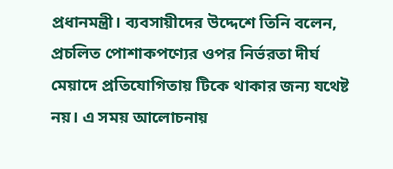প্রধানমন্ত্রী। ব্যবসায়ীদের উদ্দেশে তিনি বলেন, প্রচলিত পোশাকপণ্যের ওপর নির্ভরতা দীর্ঘ মেয়াদে প্রতিযোগিতায় টিকে থাকার জন্য যথেষ্ট নয়। এ সময় আলোচনায়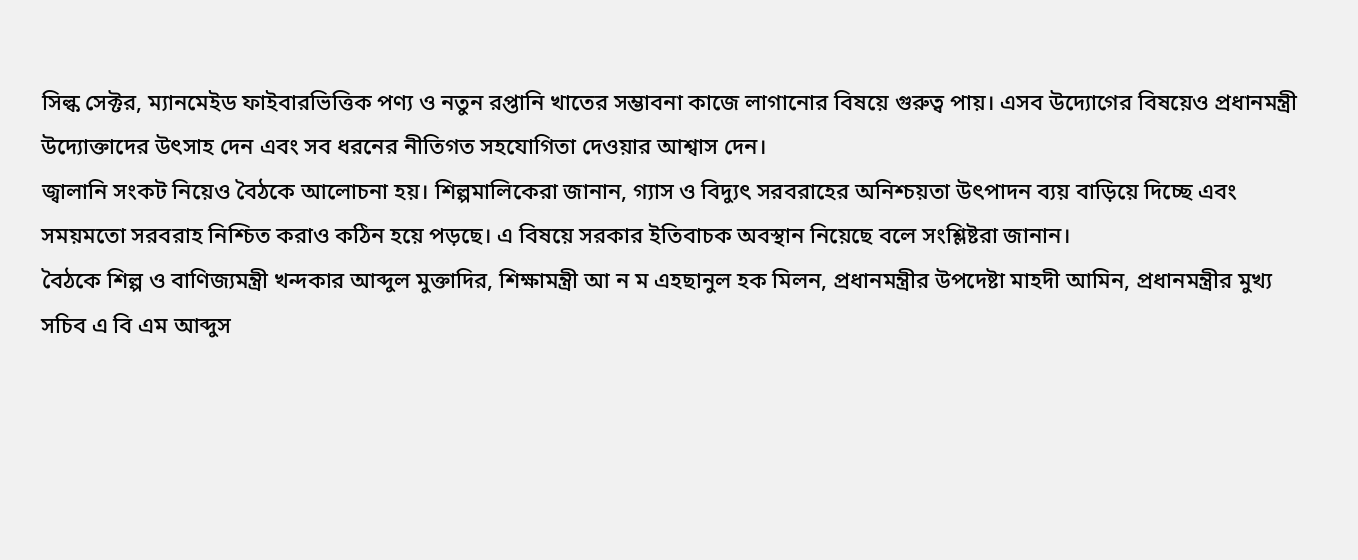সিল্ক সেক্টর, ম্যানমেইড ফাইবারভিত্তিক পণ্য ও নতুন রপ্তানি খাতের সম্ভাবনা কাজে লাগানোর বিষয়ে গুরুত্ব পায়। এসব উদ্যোগের বিষয়েও প্রধানমন্ত্রী উদ্যোক্তাদের উৎসাহ দেন এবং সব ধরনের নীতিগত সহযোগিতা দেওয়ার আশ্বাস দেন।
জ্বালানি সংকট নিয়েও বৈঠকে আলোচনা হয়। শিল্পমালিকেরা জানান, গ্যাস ও বিদ্যুৎ সরবরাহের অনিশ্চয়তা উৎপাদন ব্যয় বাড়িয়ে দিচ্ছে এবং সময়মতো সরবরাহ নিশ্চিত করাও কঠিন হয়ে পড়ছে। এ বিষয়ে সরকার ইতিবাচক অবস্থান নিয়েছে বলে সংশ্লিষ্টরা জানান।
বৈঠকে শিল্প ও বাণিজ্যমন্ত্রী খন্দকার আব্দুল মুক্তাদির, শিক্ষামন্ত্রী আ ন ম এহছানুল হক মিলন, প্রধানমন্ত্রীর উপদেষ্টা মাহদী আমিন, প্রধানমন্ত্রীর মুখ্য সচিব এ বি এম আব্দুস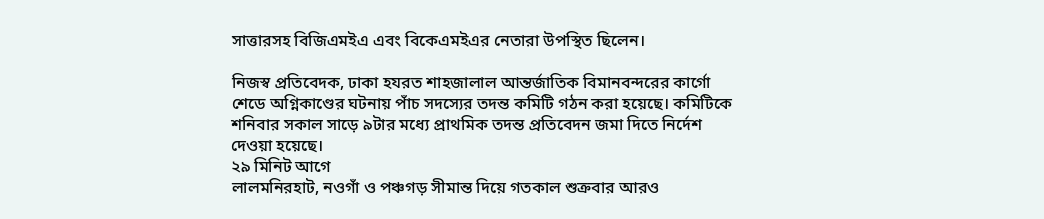সাত্তারসহ বিজিএমইএ এবং বিকেএমইএর নেতারা উপস্থিত ছিলেন।

নিজস্ব প্রতিবেদক, ঢাকা হযরত শাহজালাল আন্তর্জাতিক বিমানবন্দরের কার্গো শেডে অগ্নিকাণ্ডের ঘটনায় পাঁচ সদস্যের তদন্ত কমিটি গঠন করা হয়েছে। কমিটিকে শনিবার সকাল সাড়ে ৯টার মধ্যে প্রাথমিক তদন্ত প্রতিবেদন জমা দিতে নির্দেশ দেওয়া হয়েছে।
২৯ মিনিট আগে
লালমনিরহাট, নওগাঁ ও পঞ্চগড় সীমান্ত দিয়ে গতকাল শুক্রবার আরও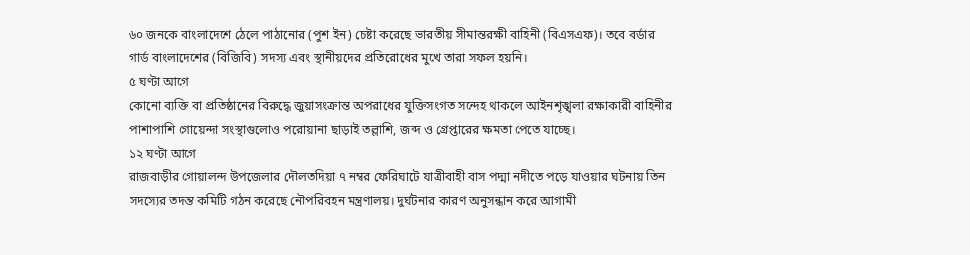৬০ জনকে বাংলাদেশে ঠেলে পাঠানোর (পুশ ইন) চেষ্টা করেছে ভারতীয় সীমান্তরক্ষী বাহিনী (বিএসএফ)। তবে বর্ডার গার্ড বাংলাদেশের (বিজিবি) সদস্য এবং স্থানীয়দের প্রতিরোধের মুখে তারা সফল হয়নি।
৫ ঘণ্টা আগে
কোনো ব্যক্তি বা প্রতিষ্ঠানের বিরুদ্ধে জুয়াসংক্রান্ত অপরাধের যুক্তিসংগত সন্দেহ থাকলে আইনশৃঙ্খলা রক্ষাকারী বাহিনীর পাশাপাশি গোয়েন্দা সংস্থাগুলোও পরোয়ানা ছাড়াই তল্লাশি, জব্দ ও গ্রেপ্তারের ক্ষমতা পেতে যাচ্ছে।
১২ ঘণ্টা আগে
রাজবাড়ীর গোয়ালন্দ উপজেলার দৌলতদিয়া ৭ নম্বর ফেরিঘাটে যাত্রীবাহী বাস পদ্মা নদীতে পড়ে যাওয়ার ঘটনায় তিন সদস্যের তদন্ত কমিটি গঠন করেছে নৌপরিবহন মন্ত্রণালয়। দুর্ঘটনার কারণ অনুসন্ধান করে আগামী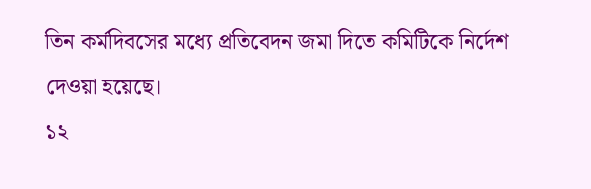তিন কর্মদিবসের মধ্যে প্রতিবেদন জমা দিতে কমিটিকে নির্দেশ দেওয়া হয়েছে।
১২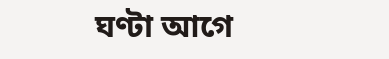ঘণ্টা আগে